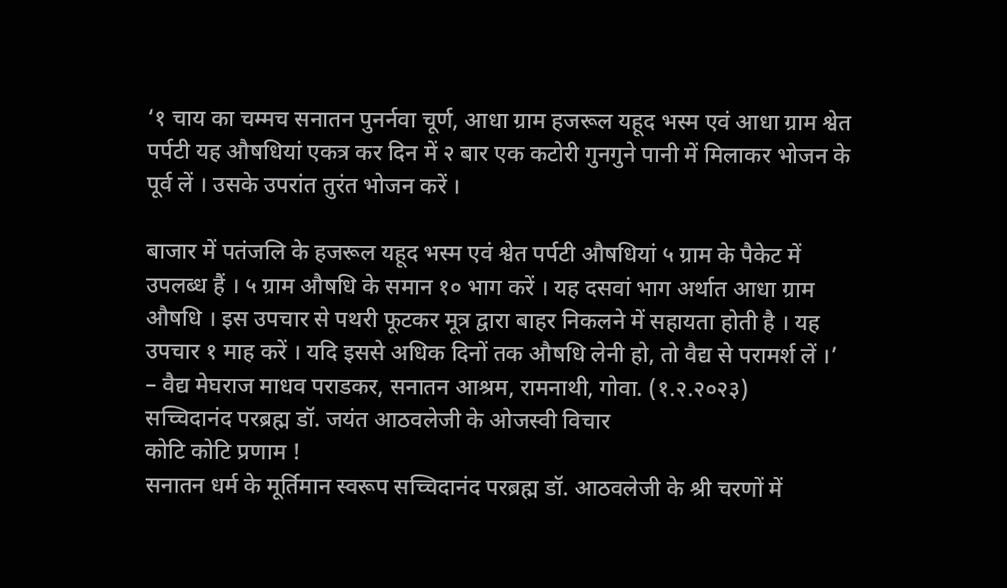‘१ चाय का चम्मच सनातन पुनर्नवा चूर्ण, आधा ग्राम हजरूल यहूद भस्म एवं आधा ग्राम श्वेत पर्पटी यह औषधियां एकत्र कर दिन में २ बार एक कटोरी गुनगुने पानी में मिलाकर भोजन के पूर्व लें । उसके उपरांत तुरंत भोजन करें ।

बाजार में पतंजलि के हजरूल यहूद भस्म एवं श्वेत पर्पटी औषधियां ५ ग्राम के पैकेट में उपलब्ध हैं । ५ ग्राम औषधि के समान १० भाग करें । यह दसवां भाग अर्थात आधा ग्राम औषधि । इस उपचार से पथरी फूटकर मूत्र द्वारा बाहर निकलने में सहायता होती है । यह उपचार १ माह करें । यदि इससे अधिक दिनों तक औषधि लेनी हो, तो वैद्य से परामर्श लें ।’
– वैद्य मेघराज माधव पराडकर, सनातन आश्रम, रामनाथी, गोवा. (१.२.२०२३)
सच्चिदानंद परब्रह्म डॉ. जयंत आठवलेजी के ओजस्वी विचार
कोटि कोटि प्रणाम !
सनातन धर्म के मूर्तिमान स्वरूप सच्चिदानंद परब्रह्म डॉ. आठवलेजी के श्री चरणों में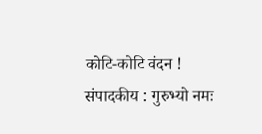कोटि-कोटि वंदन !
संपादकीय : गुरुभ्यो नमः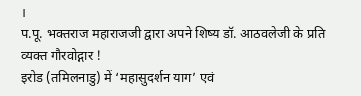।
प.पू. भक्तराज महाराजजी द्वारा अपने शिष्य डॉ. आठवलेजी के प्रति व्यक्त गौरवोद्गार !
इरोड (तमिलनाडु) में ‘महासुदर्शन याग’ एवं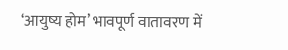‘आयुष्य होम’ भावपूर्ण वातावरण में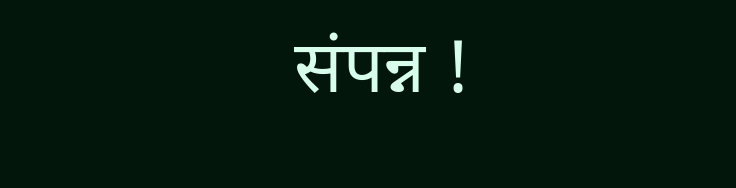संपन्न !